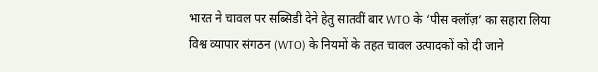भारत ने चावल पर सब्सिडी देने हेतु सातवीं बार WTO के ‘पीस क्लॉज़’ का सहारा लिया
विश्व व्यापार संगठन (WTO) के नियमों के तहत चावल उत्पादकों को दी जाने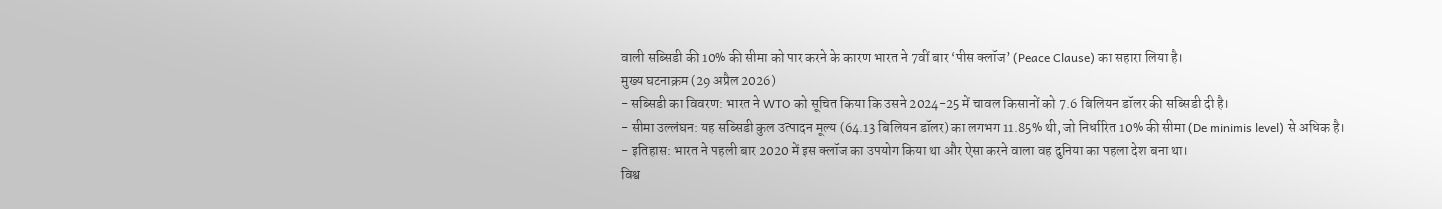वाली सब्सिडी की 10% की सीमा को पार करने के कारण भारत ने 7वीं बार ‘पीस क्लॉज’ (Peace Clause) का सहारा लिया है।
मुख्य घटनाक्रम (29 अप्रैल 2026)
- सब्सिडी का विवरण: भारत ने WTO को सूचित किया कि उसने 2024-25 में चावल किसानों को 7.6 बिलियन डॉलर की सब्सिडी दी है।
- सीमा उल्लंघन: यह सब्सिडी कुल उत्पादन मूल्य (64.13 बिलियन डॉलर) का लगभग 11.85% थी, जो निर्धारित 10% की सीमा (De minimis level) से अधिक है।
- इतिहास: भारत ने पहली बार 2020 में इस क्लॉज का उपयोग किया था और ऐसा करने वाला वह दुनिया का पहला देश बना था।
विश्व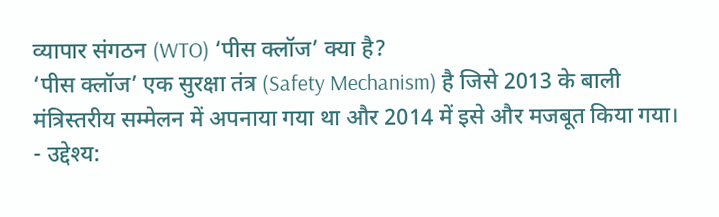व्यापार संगठन (WTO) ‘पीस क्लॉज’ क्या है?
‘पीस क्लॉज’ एक सुरक्षा तंत्र (Safety Mechanism) है जिसे 2013 के बाली मंत्रिस्तरीय सम्मेलन में अपनाया गया था और 2014 में इसे और मजबूत किया गया।
- उद्देश्य: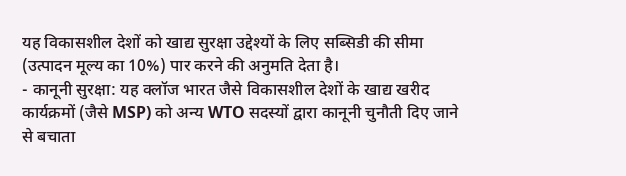यह विकासशील देशों को खाद्य सुरक्षा उद्देश्यों के लिए सब्सिडी की सीमा (उत्पादन मूल्य का 10%) पार करने की अनुमति देता है।
- कानूनी सुरक्षा: यह क्लॉज भारत जैसे विकासशील देशों के खाद्य खरीद कार्यक्रमों (जैसे MSP) को अन्य WTO सदस्यों द्वारा कानूनी चुनौती दिए जाने से बचाता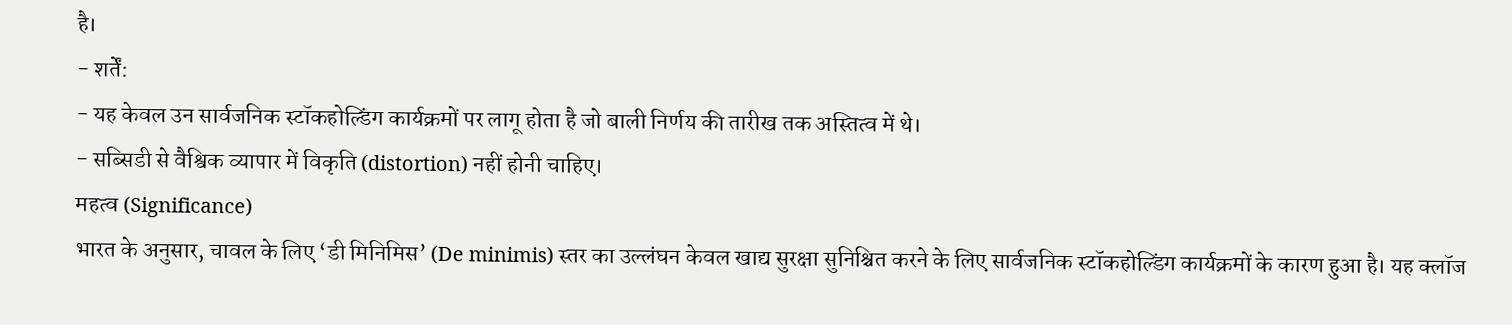है।
- शर्तें:
- यह केवल उन सार्वजनिक स्टॉकहोल्डिंग कार्यक्रमों पर लागू होता है जो बाली निर्णय की तारीख तक अस्तित्व में थे।
- सब्सिडी से वैश्विक व्यापार में विकृति (distortion) नहीं होनी चाहिए।
महत्व (Significance)
भारत के अनुसार, चावल के लिए ‘डी मिनिमिस’ (De minimis) स्तर का उल्लंघन केवल खाद्य सुरक्षा सुनिश्चित करने के लिए सार्वजनिक स्टॉकहोल्डिंग कार्यक्रमों के कारण हुआ है। यह क्लॉज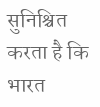सुनिश्चित करता है कि भारत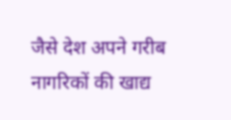जैसे देश अपने गरीब नागरिकों की खाद्य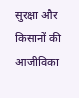सुरक्षा और किसानों की आजीविका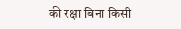की रक्षा बिना किसी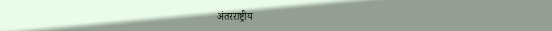अंतरराष्ट्रीय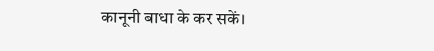कानूनी बाधा के कर सकें।